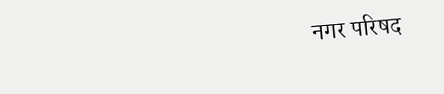नगर परिषद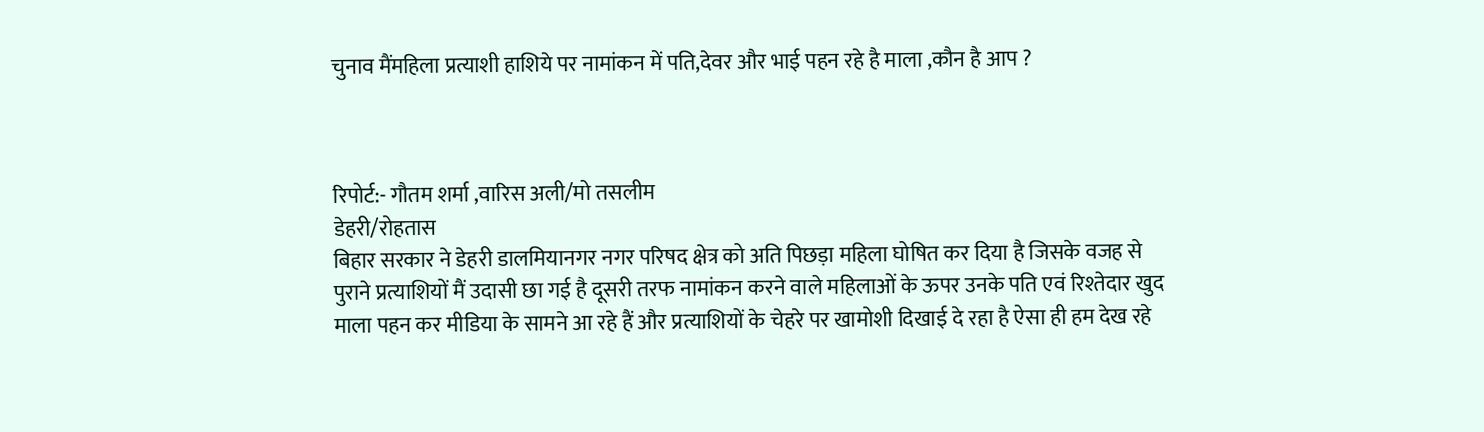चुनाव मैंमहिला प्रत्याशी हाशिये पर नामांकन में पति,देवर और भाई पहन रहे है माला ,कौन है आप ?



रिपोर्ट:- गौतम शर्मा ,वारिस अली/मो तसलीम
डेहरी/रोहतास
बिहार सरकार ने डेहरी डालमियानगर नगर परिषद क्षेत्र को अति पिछड़ा महिला घोषित कर दिया है जिसके वजह से पुराने प्रत्याशियों मैं उदासी छा गई है दूसरी तरफ नामांकन करने वाले महिलाओं के ऊपर उनके पति एवं रिश्तेदार खुद  माला पहन कर मीडिया के सामने आ रहे हैं और प्रत्याशियों के चेहरे पर खामोशी दिखाई दे रहा है ऐसा ही हम देख रहे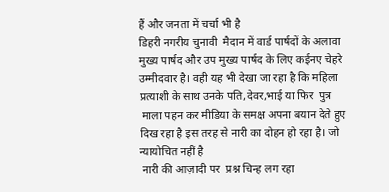हैं और जनता में चर्चा भी है
डिहरी नगरीय चुनावी  मैदान में वार्ड पार्षदों के अलावा मुख्य पार्षद और उप मुख्य पार्षद के लिए कईनए चेहरे उम्मीदवार है। वही यह भी देखा जा रहा है कि महिला प्रत्याशी के साथ उनके पति,देवर,भाई या फिर  पुत्र
 माला पहन कर मीडिया के समक्ष अपना बयान देते हुए दिख रहा है इस तरह से नारी का दोहन हो रहा है। जो न्यायोचित नहीं है
 नारी की आज़ादी पर  प्रश्न चिन्ह लग रहा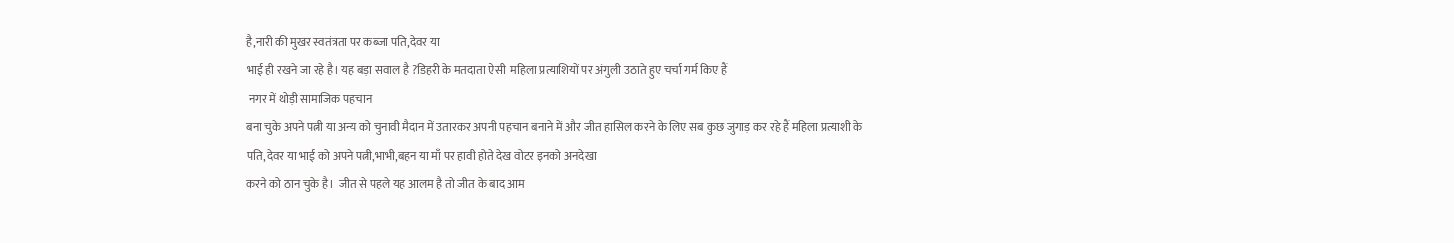है,नारी की मुखर स्वतंत्रता पर कब्जा पति,देवर या
भाई ही रखने जा रहे है। यह बड़ा सवाल है ?डिहरी के मतदाता ऐसी  महिला प्रत्याशियों पर अंगुली उठाते हुए चर्चा गर्म किए हैं
 नगर में थोड़ी सामाजिक पहचान
बना चुके अपने पत्नी या अन्य को चुनावी मैदान में उतारकर अपनी पहचान बनाने में और जीत हासिल करने के लिए सब कुछ जुगाड़ कर रहे हैं महिला प्रत्याशी के पति,देवर या भाई को अपने पत्नी,भाभी,बहन या माँ पर हावी होते देख वोटर इनको अनदेखा
करने को ठान चुके है।  जीत से पहले यह आलम है तो जीत के बाद आम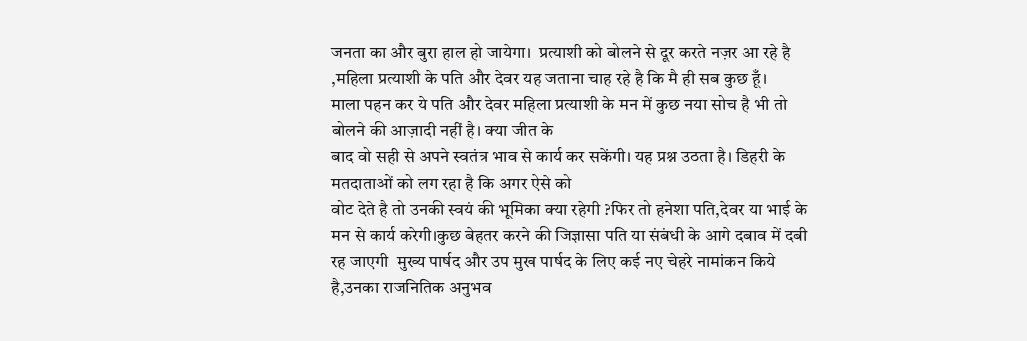जनता का और बुरा हाल हो जायेगा।  प्रत्याशी को बोलने से दूर करते नज़र आ रहे है ,महिला प्रत्याशी के पति और देवर यह जताना चाह रहे है कि मै ही सब कुछ हूँ।
माला पहन कर ये पति और देवर महिला प्रत्याशी के मन में कुछ नया सोच है भी तो बोलने की आज़ादी नहीं है। क्या जीत के
बाद वो सही से अपने स्वतंत्र भाव से कार्य कर सकेंगी। यह प्रश्न उठता है। डिहरी के मतदाताओं को लग रहा है कि अगर ऐसे को
वोट देते है तो उनकी स्वयं की भूमिका क्या रहेगी ?फिर तो हनेशा पति,देवर या भाई के मन से कार्य करेगी।कुछ बेहतर करने की जिज्ञासा पति या संबंधी के आगे दबाव में दबी रह जाएगी  मुख्य पार्षद और उप मुख पार्षद के लिए कई नए चेहरे नामांकन किये है,उनका राजनितिक अनुभव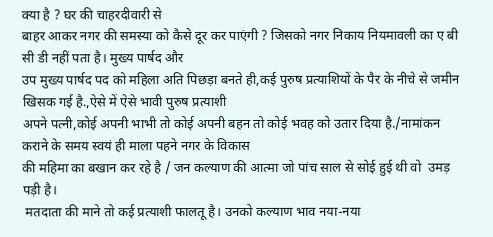क्या है ? घर की चाहरदीवारी से
बाहर आकर नगर की समस्या को कैसे दूर कर पाएंगी ? जिसको नगर निकाय नियमावली का ए बी सी डी नहीं पता है। मुख्य पार्षद और
उप मुख्य पार्षद पद को महिला अति पिछड़ा बनते ही,कई पुरुष प्रत्याशियों के पैर के नीचे से जमीन खिसक गई है.,ऐसे में ऐसे भावी पुरुष प्रत्याशी
अपने पत्नी,कोई अपनी भाभी तो कोई अपनी बहन तो कोई भवह को उतार दिया है./नामांकन कराने के समय स्वयं ही माला पहने नगर के विकास
की महिमा का बखान कर रहे है / जन कल्याण की आत्मा जो पांच साल से सोई हुई थी वो  उमड़ पड़ी है।
 मतदाता की माने तो कई प्रत्याशी फालतू है। उनको कल्याण भाव नया-नया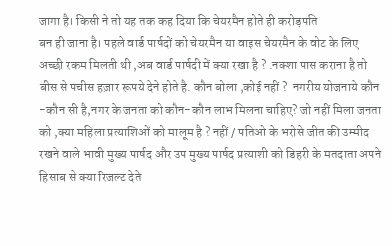जागा है। किसी ने तो यह तक कह दिया कि चेयरमैन होते ही करोड़पति
बन ही जाना है। पहले वार्ड पार्षदों को चेयरमैन या वाइस चेयरमैन के वोट के लिए अच्छी रकम मिलती थी ,अब वार्ड पार्षदी में क्या रखा है ? .नक्शा पास कराना है तो बीस से पचीस हज़ार रूपये देने होते है. कौन बोला ,कोई नहीं ?  नगरीय योजनाये कौन -कौन सी है,नगर के जनता को कौन-कौन लाभ मिलना चाहिए? जो नहीं मिला जनता को ,क्या महिला प्रत्याशिओं को मालूम है ? नहीं / पतिओ के भरोसे जीत की उम्मीद रखने वाले भावी मुख्य पार्षद और उप मुख्य पार्षद प्रत्याशी को डिहरी के मतदाता अपने हिसाब से क्या रिजल्ट देते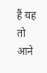हैं यह तो आने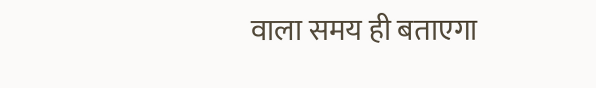वाला समय ही बताएगा